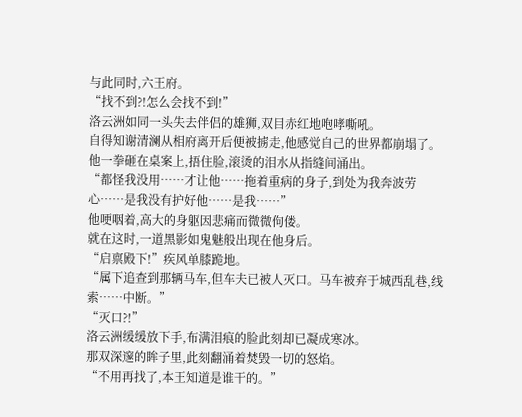与此同时,六王府。
“找不到?!怎么会找不到!”
洛云洲如同一头失去伴侣的雄狮,双目赤红地咆哮嘶吼。
自得知谢清澜从相府离开后便被掳走,他感觉自己的世界都崩塌了。
他一拳砸在桌案上,捂住脸,滚烫的泪水从指缝间涌出。
“都怪我没用……才让他……拖着重病的身子,到处为我奔波劳心……是我没有护好他……是我……”
他哽咽着,高大的身躯因悲痛而微微佝偻。
就在这时,一道黑影如鬼魅般出现在他身后。
“启禀殿下!”疾风单膝跪地。
“属下追查到那辆马车,但车夫已被人灭口。马车被弃于城西乱巷,线索……中断。”
“灭口?!”
洛云洲缓缓放下手,布满泪痕的脸此刻却已凝成寒冰。
那双深邃的眸子里,此刻翻涌着焚毁一切的怒焰。
“不用再找了,本王知道是谁干的。”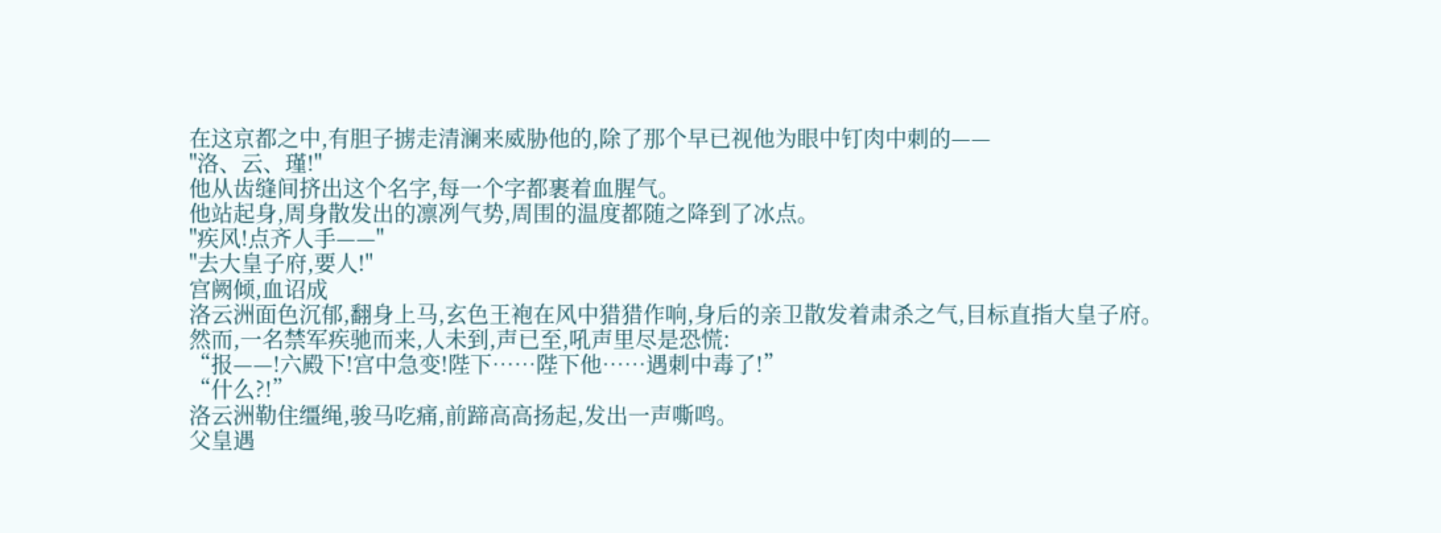在这京都之中,有胆子掳走清澜来威胁他的,除了那个早已视他为眼中钉肉中刺的——
"洛、云、瑾!"
他从齿缝间挤出这个名字,每一个字都裹着血腥气。
他站起身,周身散发出的凛冽气势,周围的温度都随之降到了冰点。
"疾风!点齐人手——"
"去大皇子府,要人!"
宫阙倾,血诏成
洛云洲面色沉郁,翻身上马,玄色王袍在风中猎猎作响,身后的亲卫散发着肃杀之气,目标直指大皇子府。
然而,一名禁军疾驰而来,人未到,声已至,吼声里尽是恐慌:
“报——!六殿下!宫中急变!陛下……陛下他……遇刺中毒了!”
“什么?!”
洛云洲勒住缰绳,骏马吃痛,前蹄高高扬起,发出一声嘶鸣。
父皇遇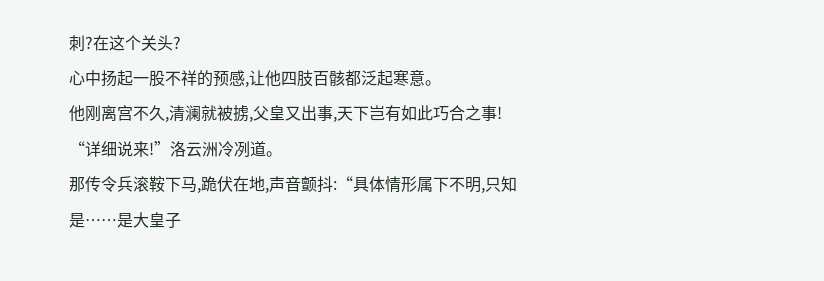刺?在这个关头?
心中扬起一股不祥的预感,让他四肢百骸都泛起寒意。
他刚离宫不久,清澜就被掳,父皇又出事,天下岂有如此巧合之事!
“详细说来!”洛云洲冷冽道。
那传令兵滚鞍下马,跪伏在地,声音颤抖:“具体情形属下不明,只知是……是大皇子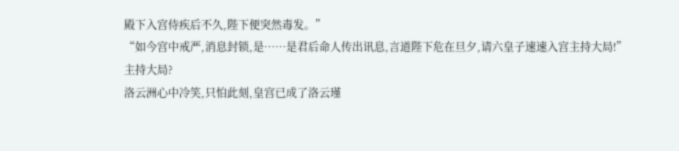殿下入宫侍疾后不久,陛下便突然毒发。”
“如今宫中戒严,消息封锁,是……是君后命人传出讯息,言道陛下危在旦夕,请六皇子速速入宫主持大局!”
主持大局?
洛云洲心中冷笑,只怕此刻,皇宫已成了洛云瑾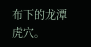布下的龙潭虎穴。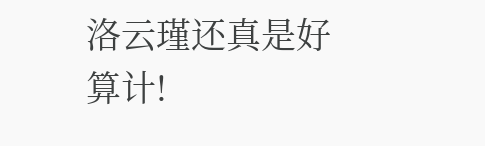洛云瑾还真是好算计!